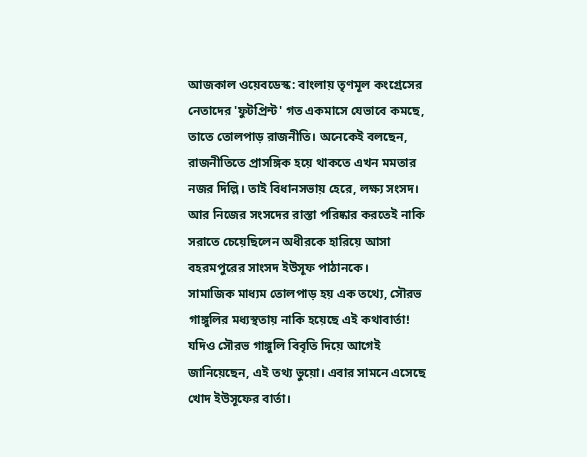আজকাল ওয়েবডেস্ক: বাংলায় তৃণমূল কংগ্রেসের নেতাদের 'ফুটপ্রিন্ট' গত একমাসে যেভাবে কমছে, তাতে তোলপাড় রাজনীতি। অনেকেই বলছেন, রাজনীতিতে প্রাসঙ্গিক হয়ে থাকতে এখন মমতার নজর দিল্লি। তাই বিধানসভায় হেরে, লক্ষ্য সংসদ। আর নিজের সংসদের রাস্তা পরিষ্কার করতেই নাকি সরাতে চেয়েছিলেন অধীরকে হারিয়ে আসা বহরমপুরের সাংসদ ইউসূফ পাঠানকে।
সামাজিক মাধ্যম তোলপাড় হয় এক তথ্যে, সৌরভ গাঙ্গুলির মধ্যস্থতায় নাকি হয়েছে এই কথাবার্তা! যদিও সৌরভ গাঙ্গুলি বিবৃতি দিয়ে আগেই জানিয়েছেন, এই তথ্য ভুয়ো। এবার সামনে এসেছে খোদ ইউসূফের বার্তা।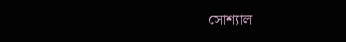সোশ্যাল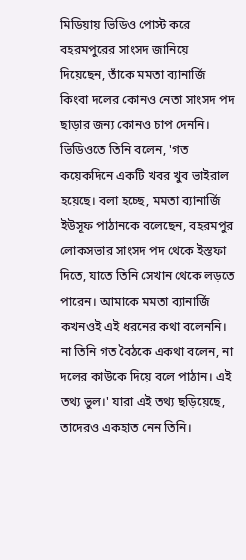মিডিয়ায় ভিডিও পোস্ট করে বহরমপুরের সাংসদ জানিয়ে দিয়েছেন, তাঁকে মমতা ব্যানার্জি কিংবা দলের কোনও নেতা সাংসদ পদ ছাড়ার জন্য কোনও চাপ দেননি। ভিডিওতে তিনি বলেন, 'গত কয়েকদিনে একটি খবর খুব ভাইরাল হয়েছে। বলা হচ্ছে, মমতা ব্যানার্জি ইউসূফ পাঠানকে বলেছেন, বহরমপুর লোকসভার সাংসদ পদ থেকে ইস্তফা দিতে, যাতে তিনি সেখান থেকে লড়তে পারেন। আমাকে মমতা ব্যানার্জি কখনওই এই ধরনের কথা বলেননি। না তিনি গত বৈঠকে একথা বলেন, না দলের কাউকে দিয়ে বলে পাঠান। এই তথ্য ভুল।' যারা এই তথ্য ছড়িয়েছে, তাদেরও একহাত নেন তিনি।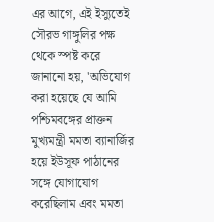এর আগে, এই ইস্যুতেই সৌরভ গাঙ্গুলির পক্ষ থেকে স্পষ্ট করে জানানো হয়, 'অভিযোগ করা হয়েছে যে আমি পশ্চিমবঙ্গের প্রাক্তন মুখ্যমন্ত্রী মমতা ব্যানার্জির হয়ে ইউসূফ পাঠানের সঙ্গে যোগাযোগ করেছিলাম এবং মমতা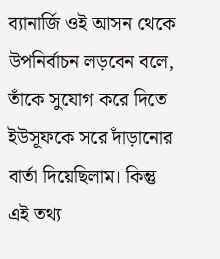ব্যানার্জি ওই আসন থেকে উপনির্বাচন লড়বেন বলে, তাঁকে সুযোগ করে দিতে ইউসূফকে সরে দাঁড়ানোর বার্তা দিয়েছিলাম। কিন্তু এই তথ্য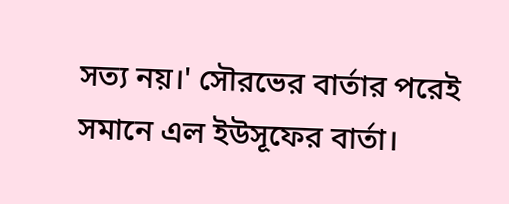সত্য নয়।' সৌরভের বার্তার পরেই সমানে এল ইউসূফের বার্তা।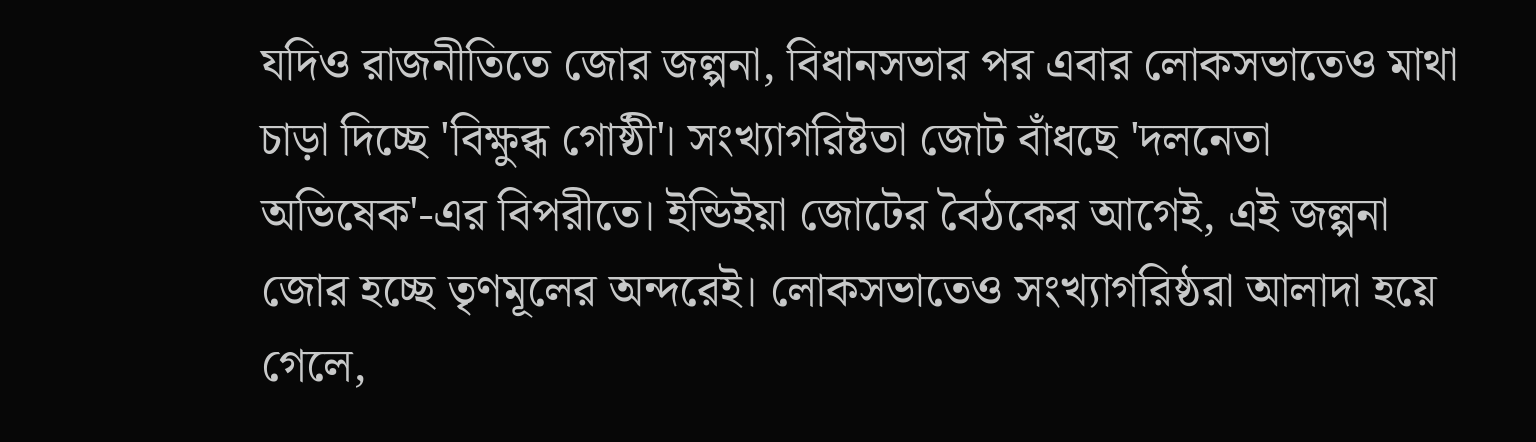যদিও রাজনীতিতে জোর জল্পনা, বিধানসভার পর এবার লোকসভাতেও মাথা চাড়া দিচ্ছে 'বিক্ষুব্ধ গোষ্ঠী'। সংখ্যাগরিষ্টতা জোট বাঁধছে 'দলনেতা অভিষেক'-এর বিপরীতে। ইন্ডিইয়া জোটের বৈঠকের আগেই, এই জল্পনা জোর হচ্ছে তৃণমূলের অন্দরেই। লোকসভাতেও সংখ্যাগরিষ্ঠরা আলাদা হয়ে গেলে,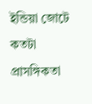ইন্ডিয়া জোটে কতটা প্রাসঙ্গিকতা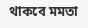থাকবে মমতা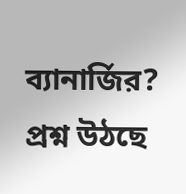ব্যানার্জির? প্রশ্ন উঠছে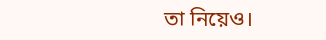তা নিয়েও।